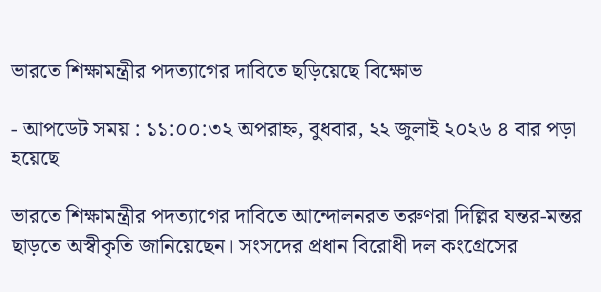ভারতে শিক্ষামন্ত্রীর পদত্যাগের দাবিতে ছড়িয়েছে বিক্ষোভ

- আপডেট সময় : ১১:০০:৩২ অপরাহ্ন, বুধবার, ২২ জুলাই ২০২৬ ৪ বার পড়া হয়েছে

ভারতে শিক্ষামন্ত্রীর পদত্যাগের দাবিতে আন্দোলনরত তরুণরা দিল্লির যন্তর-মন্তর ছাড়তে অস্বীকৃতি জানিয়েছেন। সংসদের প্রধান বিরোধী দল কংগ্রেসের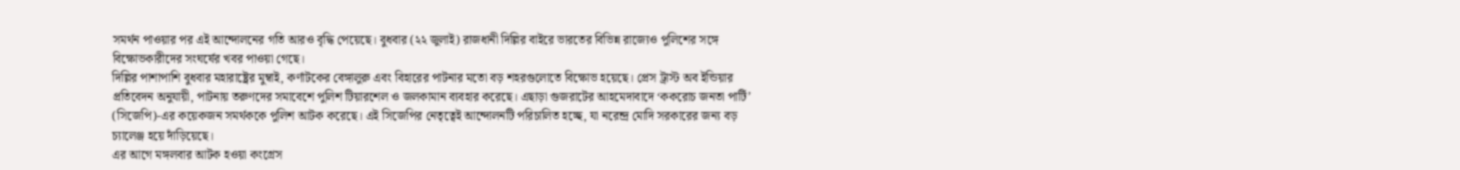সমর্থন পাওয়ার পর এই আন্দোলনের গতি আরও বৃদ্ধি পেয়েছে। বুধবার (২২ জুলাই) রাজধানী দিল্লির বাইরে ভারতের বিভিন্ন রাজ্যেও পুলিশের সঙ্গে বিক্ষোভকারীদের সংঘর্ষের খবর পাওয়া গেছে।
দিল্লির পাশাপাশি বুধবার মহারাষ্ট্রের মুম্বাই, কর্ণাটকের বেঙ্গালুরু এবং বিহারের পাটনার মতো বড় শহরগুলোতে বিক্ষোভ হয়েছে। প্রেস ট্রাস্ট অব ইন্ডিয়ার প্রতিবেদন অনুযায়ী, পাটনায় তরুণদের সমাবেশে পুলিশ টিয়ারশেল ও জলকামান ব্যবহার করেছে। এছাড়া গুজরাটের আহমেদাবাদে ‘ককরোচ জনতা পার্টি’ (সিজেপি)-এর কয়েকজন সমর্থককে পুলিশ আটক করেছে। এই সিজেপির নেতৃত্বেই আন্দোলনটি পরিচালিত হচ্ছে, যা নরেন্দ্র মোদি সরকারের জন্য বড় চ্যালেঞ্জ হয়ে দাঁড়িয়েছে।
এর আগে মঙ্গলবার আটক হওয়া কংগ্রেস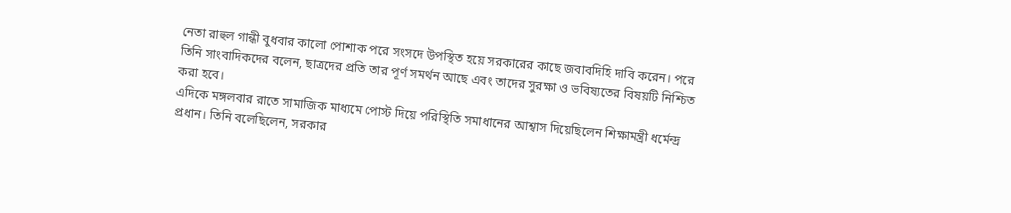নেতা রাহুল গান্ধী বুধবার কালো পোশাক পরে সংসদে উপস্থিত হয়ে সরকারের কাছে জবাবদিহি দাবি করেন। পরে তিনি সাংবাদিকদের বলেন, ছাত্রদের প্রতি তার পূর্ণ সমর্থন আছে এবং তাদের সুরক্ষা ও ভবিষ্যতের বিষয়টি নিশ্চিত করা হবে।
এদিকে মঙ্গলবার রাতে সামাজিক মাধ্যমে পোস্ট দিয়ে পরিস্থিতি সমাধানের আশ্বাস দিয়েছিলেন শিক্ষামন্ত্রী ধর্মেন্দ্র প্রধান। তিনি বলেছিলেন, সরকার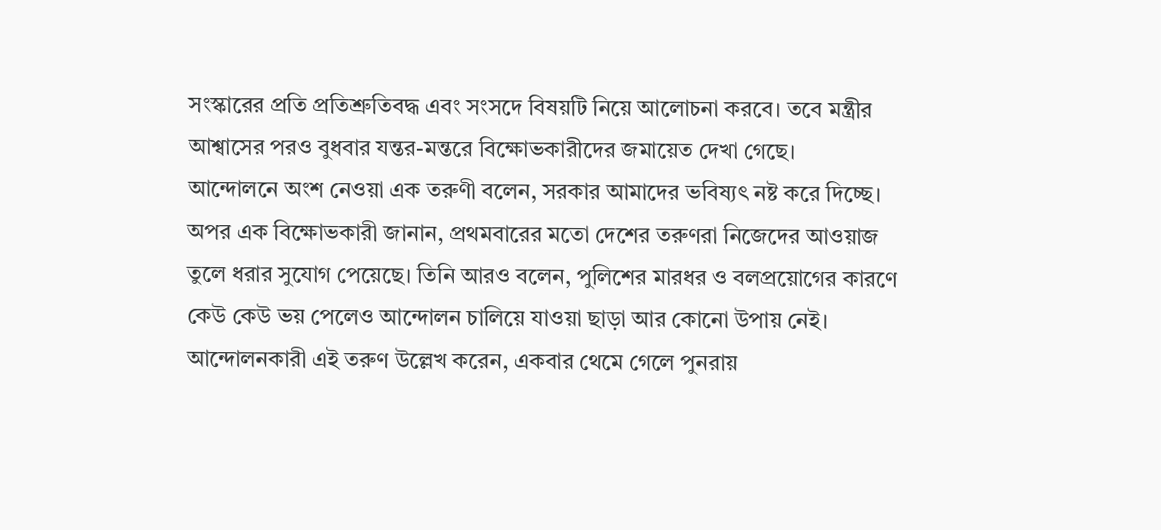সংস্কারের প্রতি প্রতিশ্রুতিবদ্ধ এবং সংসদে বিষয়টি নিয়ে আলোচনা করবে। তবে মন্ত্রীর আশ্বাসের পরও বুধবার যন্তর-মন্তরে বিক্ষোভকারীদের জমায়েত দেখা গেছে।
আন্দোলনে অংশ নেওয়া এক তরুণী বলেন, সরকার আমাদের ভবিষ্যৎ নষ্ট করে দিচ্ছে। অপর এক বিক্ষোভকারী জানান, প্রথমবারের মতো দেশের তরুণরা নিজেদের আওয়াজ তুলে ধরার সুযোগ পেয়েছে। তিনি আরও বলেন, পুলিশের মারধর ও বলপ্রয়োগের কারণে কেউ কেউ ভয় পেলেও আন্দোলন চালিয়ে যাওয়া ছাড়া আর কোনো উপায় নেই। আন্দোলনকারী এই তরুণ উল্লেখ করেন, একবার থেমে গেলে পুনরায়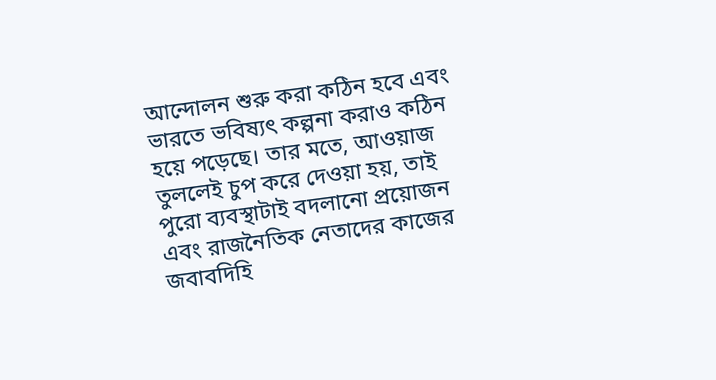আন্দোলন শুরু করা কঠিন হবে এবং ভারতে ভবিষ্যৎ কল্পনা করাও কঠিন হয়ে পড়েছে। তার মতে, আওয়াজ তুললেই চুপ করে দেওয়া হয়, তাই পুরো ব্যবস্থাটাই বদলানো প্রয়োজন এবং রাজনৈতিক নেতাদের কাজের জবাবদিহি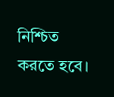নিশ্চিত করতে হবে।